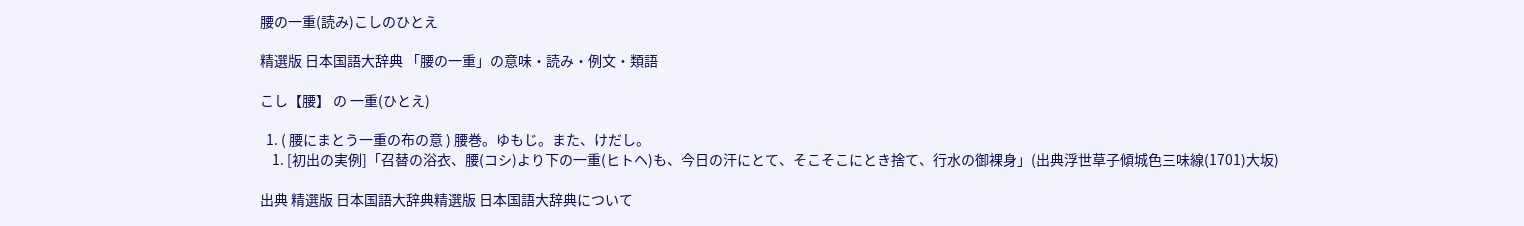腰の一重(読み)こしのひとえ

精選版 日本国語大辞典 「腰の一重」の意味・読み・例文・類語

こし【腰】 の 一重(ひとえ)

  1. ( 腰にまとう一重の布の意 ) 腰巻。ゆもじ。また、けだし。
    1. [初出の実例]「召替の浴衣、腰(コシ)より下の一重(ヒトヘ)も、今日の汗にとて、そこそこにとき捨て、行水の御裸身」(出典浮世草子傾城色三味線(1701)大坂)

出典 精選版 日本国語大辞典精選版 日本国語大辞典について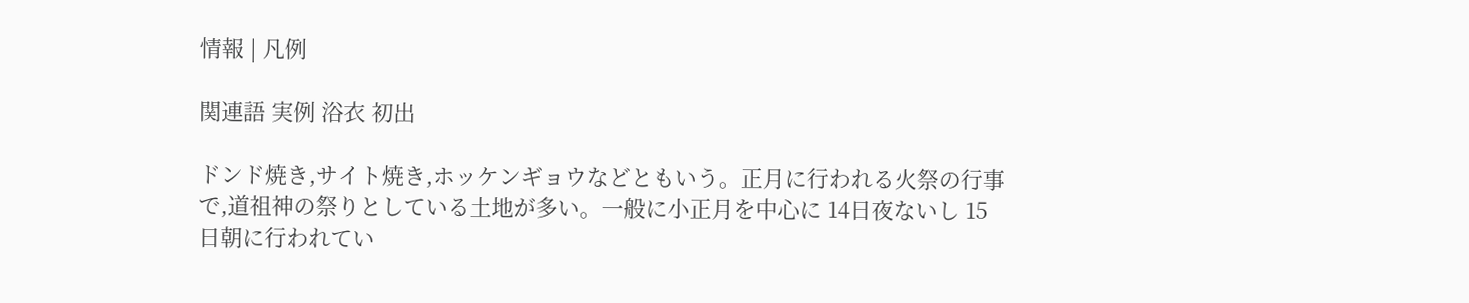情報 | 凡例

関連語 実例 浴衣 初出

ドンド焼き,サイト焼き,ホッケンギョウなどともいう。正月に行われる火祭の行事で,道祖神の祭りとしている土地が多い。一般に小正月を中心に 14日夜ないし 15日朝に行われてい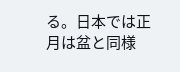る。日本では正月は盆と同様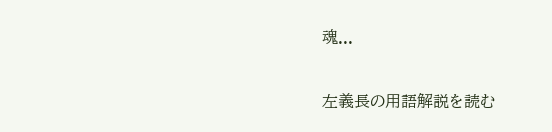魂...

左義長の用語解説を読む